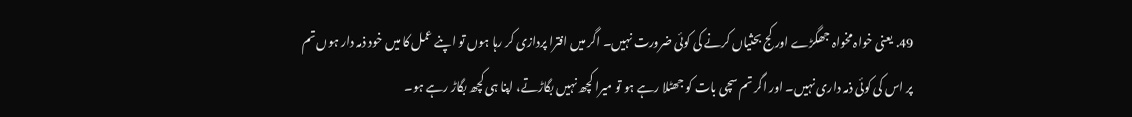49. یعنی خواہ مخواہ جھگڑے اور کج بحثیاں کرنے کی کوئی ضرورت نہیں۔ اگر میں افترا پردازی کر رہا ہوں تو اپنے عمل کا میں خود ذمہ دار ہوں تم پر اس کی کوئی ذمہ داری نہیں۔ اور اگر تم سچی بات کو جھٹلا رہے ہو تو میرا کچھ نہیں بگاڑتے، اپنا ہی کچھ بگاڑ رہے ہو۔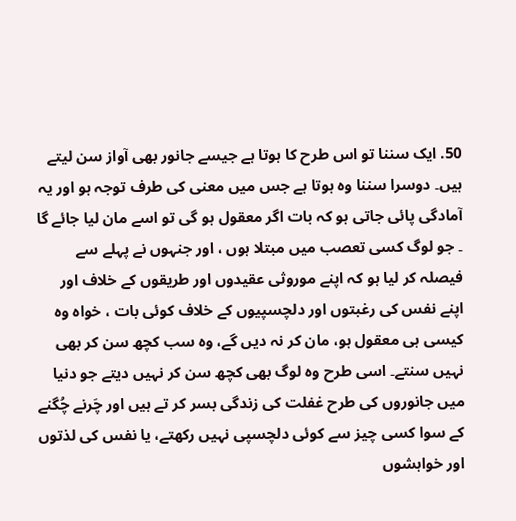50. ایک سننا تو اس طرح کا ہوتا ہے جیسے جانور بھی آواز سن لیتے ہیں۔ دوسرا سننا وہ ہوتا ہے جس میں معنی کی طرف توجہ ہو اور یہ آمادگی پائی جاتی ہو کہ بات اگر معقول ہو گی تو اسے مان لیا جائے گا ۔ جو لوگ کسی تعصب میں مبتلا ہوں ، اور جنہوں نے پہلے سے فیصلہ کر لیا ہو کہ اپنے موروثی عقیدوں اور طریقوں کے خلاف اور اپنے نفس کی رغبتوں اور دلچسپیوں کے خلاف کوئی بات ، خواہ وہ کیسی ہی معقول ہو، مان کر نہ دیں گے، وہ سب کچھ سن کر بھی نہیں سنتے۔ اسی طرح وہ لوگ بھی کچھ سن کر نہیں دیتے جو دنیا میں جانوروں کی طرح غفلت کی زندگی بسر کر تے ہیں اور چَرنے چُگنے کے سوا کسی چیز سے کوئی دلچسپی نہیں رکھتے، یا نفس کی لذتوں اور خواہشوں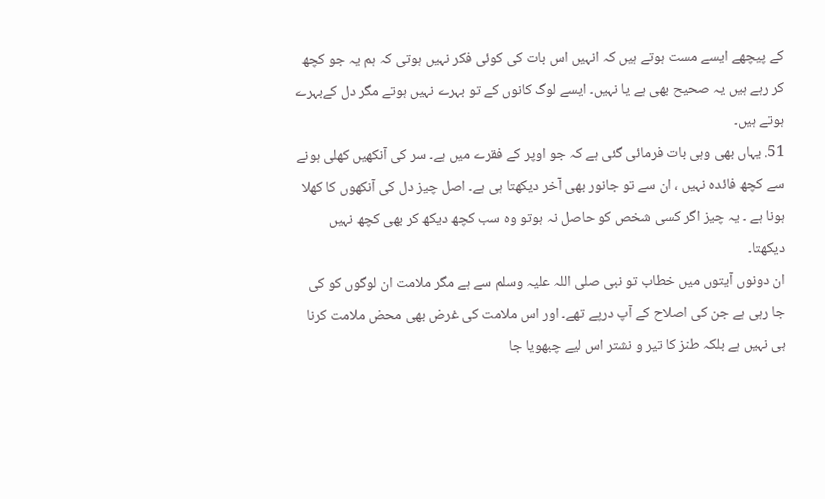کے پیچھے ایسے مست ہوتے ہیں کہ انہیں اس بات کی کوئی فکر نہیں ہوتی کہ ہم یہ جو کچھ کر رہے ہیں یہ صحیح بھی ہے یا نہیں۔ ایسے لوگ کانوں کے تو بہرے نہیں ہوتے مگر دل کےبہرے ہوتے ہیں۔
51. یہاں بھی وہی بات فرمائی گئی ہے کہ جو اوپر کے فقرے میں ہے۔ سر کی آنکھیں کھلی ہونے سے کچھ فائدہ نہیں ، ان سے تو جانور بھی آخر دیکھتا ہی ہے۔ اصل چیز دل کی آنکھوں کا کھلا ہونا ہے ۔ یہ چیز اگر کسی شخص کو حاصل نہ ہوتو وہ سب کچھ دیکھ کر بھی کچھ نہیں دیکھتا۔
ان دونوں آیتوں میں خطاب تو نبی صلی اللہ علیہ وسلم سے ہے مگر ملامت ان لوگوں کو کی جا رہی ہے جن کی اصلاح کے آپ درپے تھے۔ اور اس ملامت کی غرض بھی محض ملامت کرنا ہی نہیں ہے بلکہ طنز کا تیر و نشتر اس لیے چبھویا جا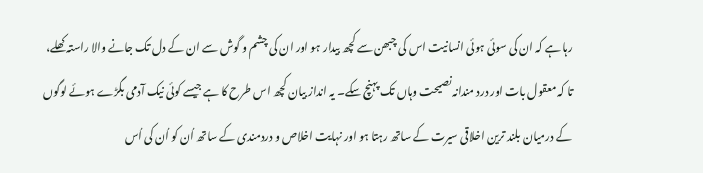رہا ہے کہ ان کی سوئی ہوئی انسانیت اس کی چبھن سے کچھ بیدار ہو اور ان کی چشم و گوش سے ان کے دل تک جانے والا راستہ کھلے، تا کہ معقول بات اور درد مندانہ نصیحت وہاں تک پہنچ سکے۔ یہ انداز بیان کچھ اس طرح کا ہے جیسے کوئی نیک آدمی بگڑے ہوئے لوگوں کے درمیان بلند ترین اخلاقی سیرت کے ساتھ رہتا ہو اور نہایت اخلاص و دردمندی کے ساتھ اُن کو اُن کی اُس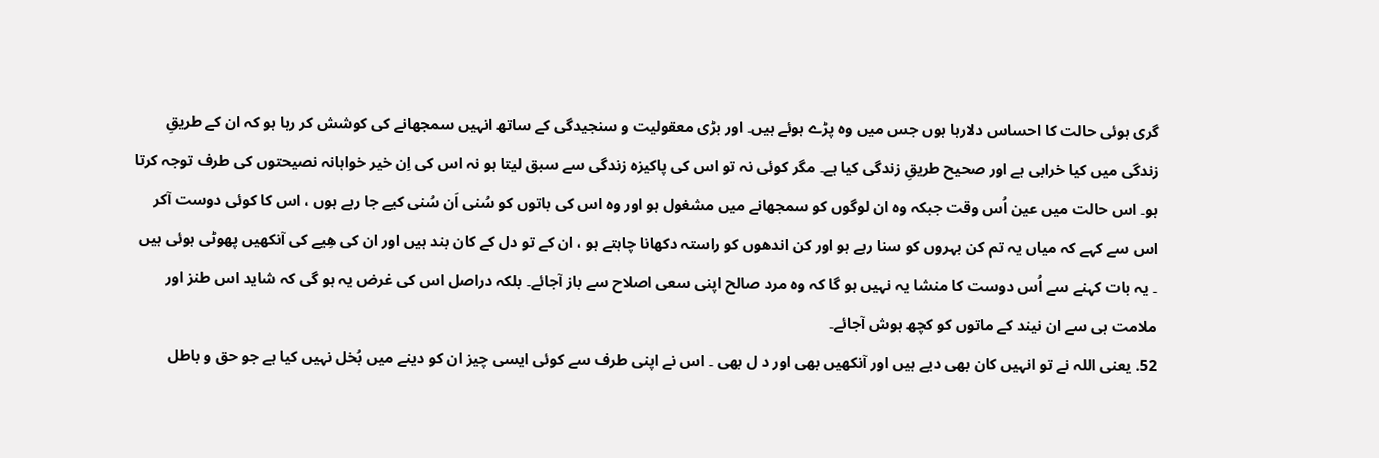گری ہوئی حالت کا احساس دلارہا ہوں جس میں وہ پڑے ہوئے ہیں۔ اور بڑی معقولیت و سنجیدگی کے ساتھ انہیں سمجھانے کی کوشش کر رہا ہو کہ ان کے طریقِ زندگی میں کیا خرابی ہے اور صحیح طریقِ زندگی کیا ہے۔ مگر کوئی نہ تو اس کی پاکیزہ زندگی سے سبق لیتا ہو نہ اس کی اِن خیر خواہانہ نصیحتوں کی طرف توجہ کرتا ہو۔ اس حالت میں عین اُس وقت جبکہ وہ ان لوگوں کو سمجھانے میں مشغول ہو اور وہ اس کی باتوں کو سُنی اَن سُنی کیے جا رہے ہوں ، اس کا کوئی دوست آکر اس سے کہے کہ میاں یہ تم کن بہروں کو سنا رہے ہو اور کن اندھوں کو راستہ دکھانا چاہتے ہو ، ان کے تو دل کے کان بند ہیں اور ان کی ھِیے کی آنکھیں پھوٹی ہوئی ہیں ۔ یہ بات کہنے سے اُس دوست کا منشا یہ نہیں ہو گا کہ وہ مرد صالح اپنی سعی اصلاح سے باز آجائے۔ بلکہ دراصل اس کی غرض یہ ہو گی کہ شاید اس طنز اور ملامت ہی سے ان نیند کے ماتوں کو کچھ ہوش آجائے۔
52. یعنی اللہ نے تو انہیں کان بھی دیے ہیں اور آنکھیں بھی اور د ل بھی ۔ اس نے اپنی طرف سے کوئی ایسی چیز ان کو دینے میں بُخل نہیں کیا ہے جو حق و باطل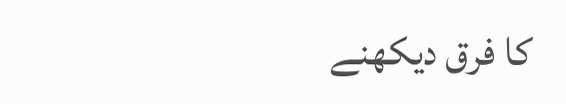کا فرق دیکھنے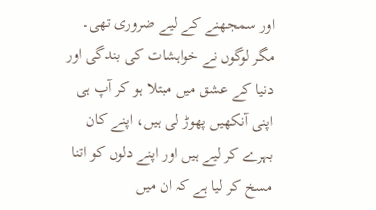اور سمجھنے کے لیے ضروری تھی۔ مگر لوگوں نے خواہشات کی بندگی اور دنیا کے عشق میں مبتلا ہو کر آپ ہی اپنی آنکھیں پھوڑ لی ہیں، اپنے کان بہرے کر لیے ہیں اور اپنے دلوں کو اتنا مسخ کر لیا ہے کہ ان میں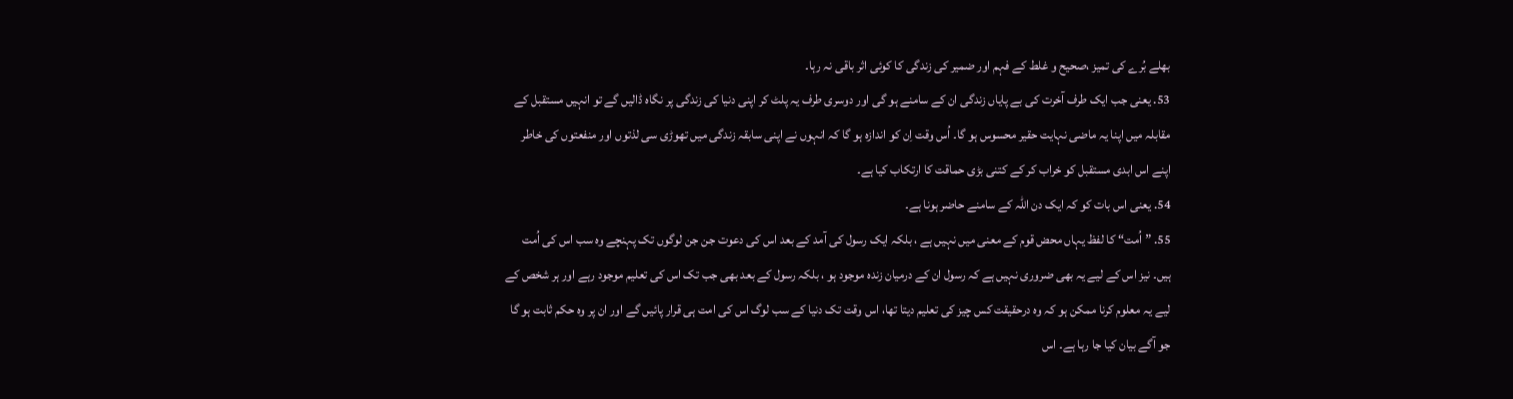بھلے بُرے کی تمیز ،صحیح و غلط کے فہم اور ضمیر کی زندگی کا کوئی اثر باقی نہ رہا۔
53. یعنی جب ایک طرف آخرت کی بے پایاں زندگی ان کے سامنے ہو گی اور دوسری طرف یہ پلٹ کر اپنی دنیا کی زندگی پر نگاہ ڈالیں گے تو انہیں مستقبل کے مقابلہ میں اپنا یہ ماضی نہایت حقیر محسوس ہو گا۔ اُس وقت اِن کو اندازہ ہو گا کہ انہوں نے اپنی سابقہ زندگی میں تھوڑی سی لذتوں اور منفعتوں کی خاطر اپنے اس ابدی مستقبل کو خراب کر کے کتنی بڑی حماقت کا ارتکاب کیا ہے۔
54. یعنی اس بات کو کہ ایک دن اللہ کے سامنے حاضر ہونا ہے۔
55. ”اُمت“ کا لفظ یہاں محض قوم کے معنی میں نہیں ہے ، بلکہ ایک رسول کی آمد کے بعد اس کی دعوت جن جن لوگوں تک پہنچے وہ سب اس کی اُمت ہیں۔ نیز اس کے لیے یہ بھی ضروری نہیں ہے کہ رسول ان کے درمیان زندہ موجود ہو ، بلکہ رسول کے بعد بھی جب تک اس کی تعلیم موجود رہے اور ہر شخص کے لیے یہ معلوم کرنا ممکن ہو کہ وہ درحقیقت کس چیز کی تعلیم دیتا تھا، اس وقت تک دنیا کے سب لوگ اس کی امت ہی قرار پائیں گے اور ان پر وہ حکم ثابت ہو گا جو آگے بیان کیا جا رہا ہے۔ اس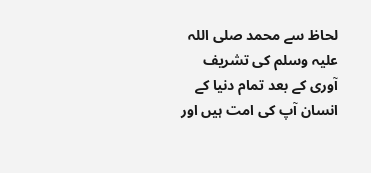لحاظ سے محمد صلی اللہ علیہ وسلم کی تشریف آوری کے بعد تمام دنیا کے انسان آپ کی امت ہیں اور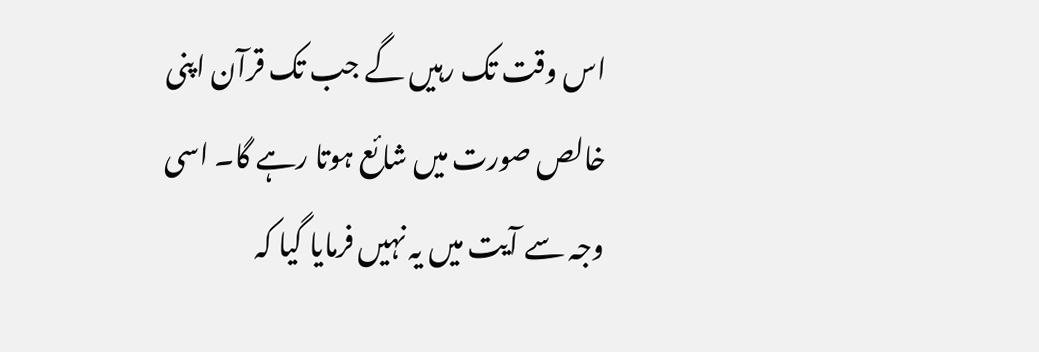اس وقت تک رہیں گے جب تک قرآن اپنی خالص صورت میں شائع ہوتا رہے گا۔ اسی وجہ سے آیت میں یہ نہیں فرمایا گیا کہ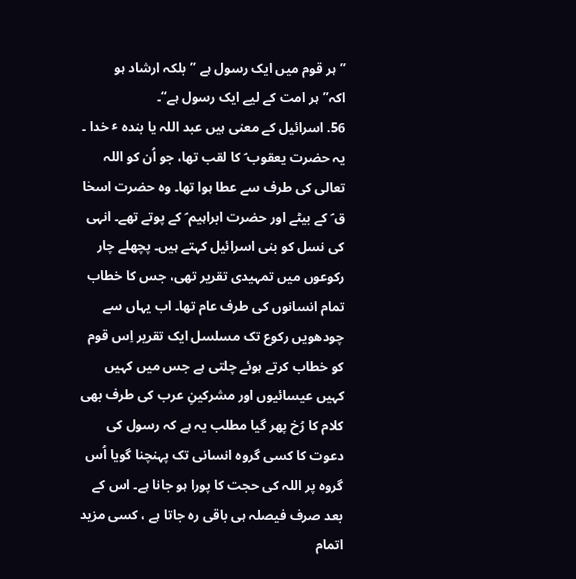”ہر قوم میں ایک رسول ہے ”بلکہ ارشاد ہو اکہ”ہر امت کے لیے ایک رسول ہے“۔
56. اسرائیل کے معنی ہیں عبد اللہ یا بندہ ٴ خدا ۔ یہ حضرت یعقوب ؑ کا لقب تھا، جو اُن کو اللہ تعالی کی طرف سے عطا ہوا تھا۔ وہ حضرت اسحٰا ق ؑ کے بیٹے اور حضرت ابراہیم ؑ کے پوتے تھے۔ انہی کی نسل کو بنی اسرائیل کہتے ہیں۔ پچھلے چار رکوعوں میں تمہیدی تقریر تھی، جس کا خطاب تمام انسانوں کی طرف عام تھا۔ اب یہاں سے چودھویں رکوع تک مسلسل ایک تقریر اِس قوم کو خطاب کرتے ہوئے چلتی ہے جس میں کہیں کہیں عیسائیوں اور مشرکینِ عرب کی طرف بھی کلام کا رُخ پھر گیا مطلب یہ ہے کہ رسول کی دعوت کا کسی گروہ انسانی تک پہنچنا گویا اُس گروہ پر اللہ کی حجت کا پورا ہو جانا ہے۔ اس کے بعد صرف فیصلہ ہی باقی رہ جاتا ہے ، کسی مزید اتمام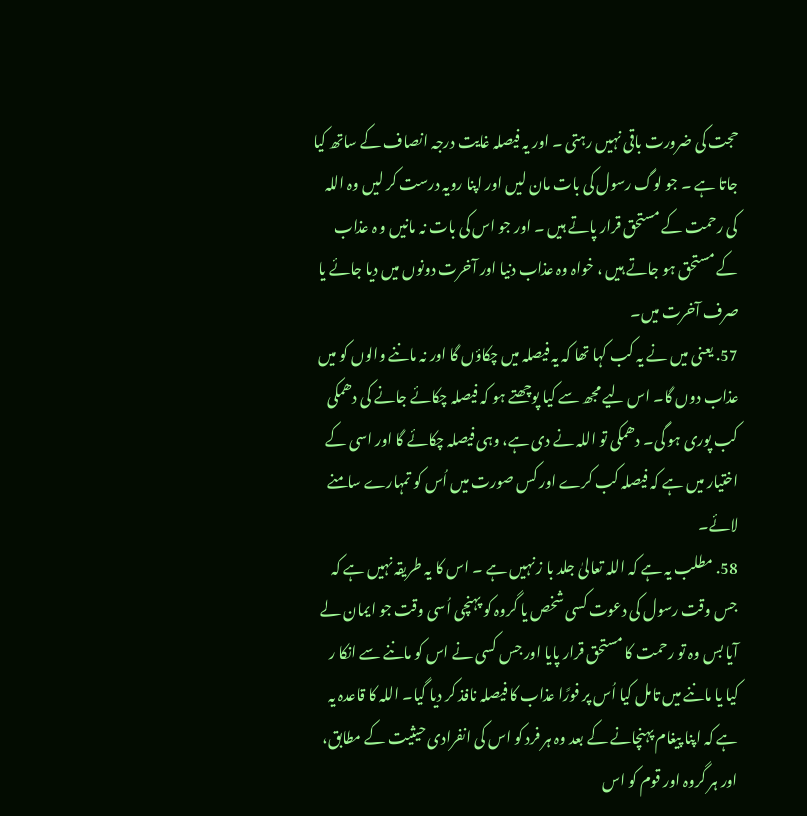حجت کی ضرورت باقی نہیں رہتی ۔ اور یہ فیصلہ غایت درجہ انصاف کے ساتھ کیا جاتا ہے ۔ جو لوگ رسول کی بات مان لیں اور اپنا رویہ درست کر لیں وہ اللہ کی رحمت کے مستحق قرار پاتے ہیں ۔ اور جو اس کی بات نہ مانیں و ہ عذاب کے مستحق ہو جاتے ہیں ، خواہ وہ عذاب دنیا اور آخرت دونوں میں دیا جائے یا صرف آخرت میں۔
57. یعنی میں نے یہ کب کہا تھا کہ یہ فیصلہ میں چکاؤں گا اور نہ ماننے والوں کو میں عذاب دوں گا۔ اس لیے مجھ سے کیا پوچھتے ہو کہ فیصلہ چکائے جانے کی دھمکی کب پوری ہو گی۔ دھمکی تو اللہ نے دی ہے، وہی فیصلہ چکائے گا اور اسی کے اختیار میں ہے کہ فیصلہ کب کرے اور کس صورت میں اُس کو تمہارے سامنے لائے۔
58. مطلب یہ ہے کہ اللہ تعالیٰ جلد با ز نہیں ہے ۔ اس کا یہ طریقہ نہیں ہے کہ جس وقت رسول کی دعوت کسی شخص یا گروہ کو پہنچی اُسی وقت جو ایمان لے آیا بس وہ تو رحمت کا مستحق قرار پایا اور جس کسی نے اس کو ماننے سے انکا ر کیا یا ماننے میں تامل کیا اُس پر فورًا عذاب کا فیصلہ نافذ کر دیا گیا۔ اللہ کا قاعدہ یہ ہے کہ اپنا پیغام پہنچانے کے بعد وہ ہر فرد کو اس کی انفرادی حیثیت کے مطابق، اور ہر گروہ اور قوم کو اس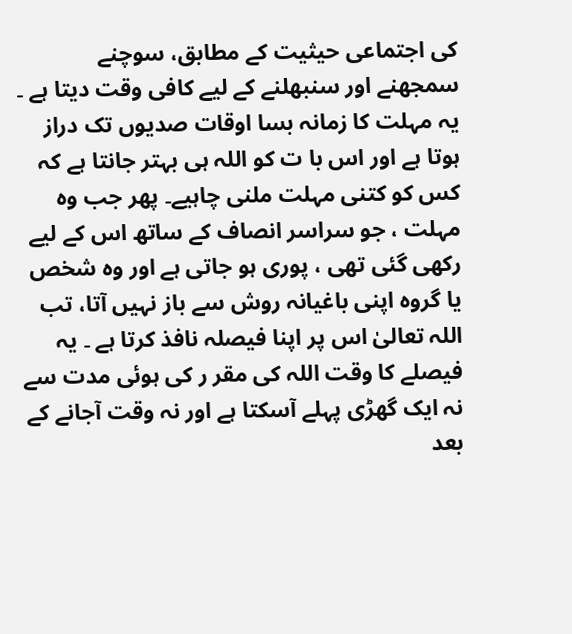کی اجتماعی حیثیت کے مطابق، سوچنے سمجھنے اور سنبھلنے کے لیے کافی وقت دیتا ہے ۔ یہ مہلت کا زمانہ بسا اوقات صدیوں تک دراز ہوتا ہے اور اس با ت کو اللہ ہی بہتر جانتا ہے کہ کس کو کتنی مہلت ملنی چاہیے۔ پھر جب وہ مہلت ، جو سراسر انصاف کے ساتھ اس کے لیے رکھی گئی تھی ، پوری ہو جاتی ہے اور وہ شخص یا گروہ اپنی باغیانہ روش سے باز نہیں آتا، تب اللہ تعالیٰ اس پر اپنا فیصلہ نافذ کرتا ہے ۔ یہ فیصلے کا وقت اللہ کی مقر ر کی ہوئی مدت سے نہ ایک گھڑی پہلے آسکتا ہے اور نہ وقت آجانے کے بعد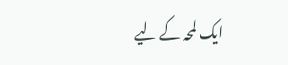ایک لمحہ کے لیے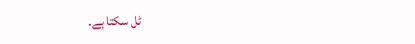ٹل سکتا ہے۔